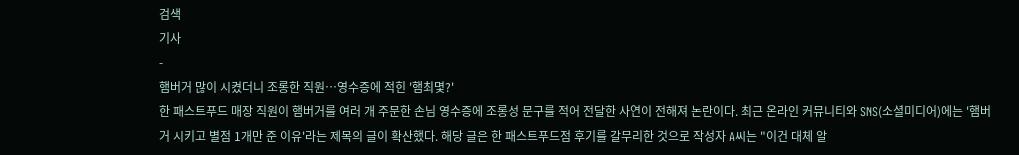검색
기사
-
햄버거 많이 시켰더니 조롱한 직원…영수증에 적힌 '햄최몇?'
한 패스트푸드 매장 직원이 햄버거를 여러 개 주문한 손님 영수증에 조롱성 문구를 적어 전달한 사연이 전해져 논란이다. 최근 온라인 커뮤니티와 SNS(소셜미디어)에는 '햄버거 시키고 별점 1개만 준 이유'라는 제목의 글이 확산했다. 해당 글은 한 패스트푸드점 후기를 갈무리한 것으로 작성자 A씨는 "이건 대체 알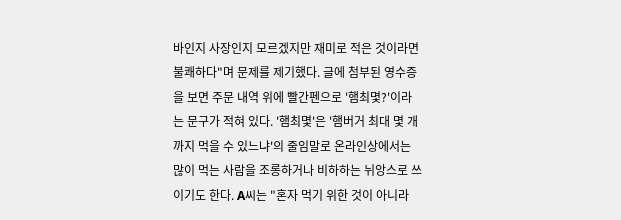바인지 사장인지 모르겠지만 재미로 적은 것이라면 불쾌하다"며 문제를 제기했다. 글에 첨부된 영수증을 보면 주문 내역 위에 빨간펜으로 '햄최몇?'이라는 문구가 적혀 있다. '햄최몇'은 '햄버거 최대 몇 개까지 먹을 수 있느냐'의 줄임말로 온라인상에서는 많이 먹는 사람을 조롱하거나 비하하는 뉘앙스로 쓰이기도 한다. A씨는 "혼자 먹기 위한 것이 아니라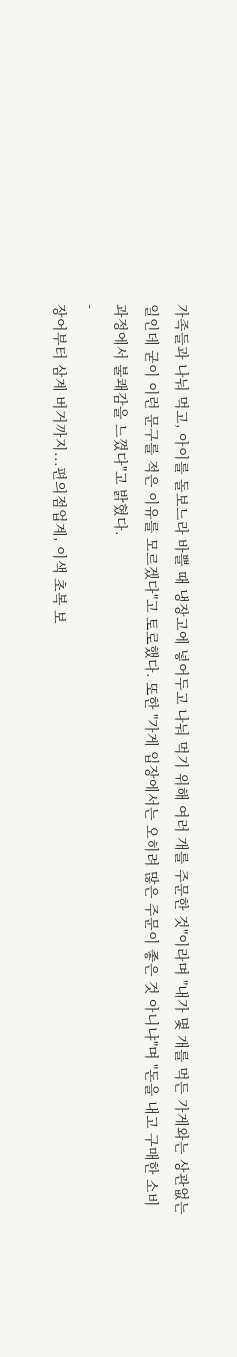가족들과 나눠 먹고, 아이를 돌보느라 바쁠 때 냉장고에 넣어두고 나눠 먹기 위해 여러 개를 주문한 것"이라며 "내가 몇 개를 먹든 가게와는 상관없는 일인데 굳이 이런 문구를 적은 이유를 모르겠다"고 토로했다. 또한 "가게 입장에서는 오히려 많은 주문이 좋은 것 아니냐"며 "돈을 내고 구매한 소비 과정에서 불쾌감을 느꼈다"고 밝혔다.
-
장어부터 삼계 버거까지...편의점업계, 이색 초복 보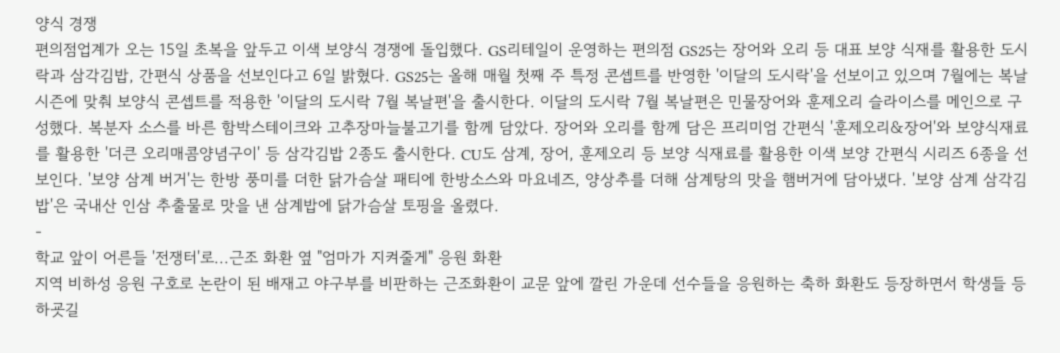양식 경쟁
편의점업계가 오는 15일 초복을 앞두고 이색 보양식 경쟁에 돌입했다. GS리테일이 운영하는 편의점 GS25는 장어와 오리 등 대표 보양 식재를 활용한 도시락과 삼각김밥, 간편식 상품을 선보인다고 6일 밝혔다. GS25는 올해 매월 첫째 주 특정 콘셉트를 반영한 '이달의 도시락'을 선보이고 있으며 7월에는 복날 시즌에 맞춰 보양식 콘셉트를 적용한 '이달의 도시락 7월 복날편'을 출시한다. 이달의 도시락 7월 복날편은 민물장어와 훈제오리 슬라이스를 메인으로 구성했다. 복분자 소스를 바른 함박스테이크와 고추장마늘불고기를 함께 담았다. 장어와 오리를 함께 담은 프리미엄 간편식 '훈제오리&장어'와 보양식재료를 활용한 '더큰 오리매콤양념구이' 등 삼각김밥 2종도 출시한다. CU도 삼계, 장어, 훈제오리 등 보양 식재료를 활용한 이색 보양 간편식 시리즈 6종을 선보인다. '보양 삼계 버거'는 한방 풍미를 더한 닭가슴살 패티에 한방소스와 마요네즈, 양상추를 더해 삼계탕의 맛을 햄버거에 담아냈다. '보양 삼계 삼각김밥'은 국내산 인삼 추출물로 맛을 낸 삼계밥에 닭가슴살 토핑을 올렸다.
-
학교 앞이 어른들 '전쟁터'로...근조 화환 옆 "엄마가 지켜줄게" 응원 화환
지역 비하성 응원 구호로 논란이 된 배재고 야구부를 비판하는 근조화환이 교문 앞에 깔린 가운데 선수들을 응원하는 축하 화환도 등장하면서 학생들 등하굣길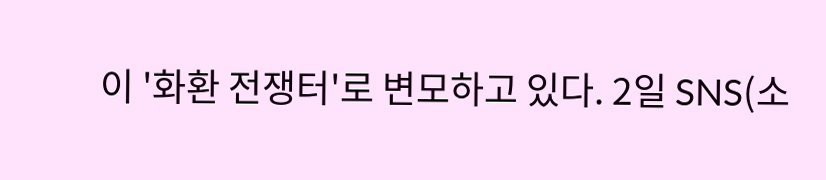이 '화환 전쟁터'로 변모하고 있다. 2일 SNS(소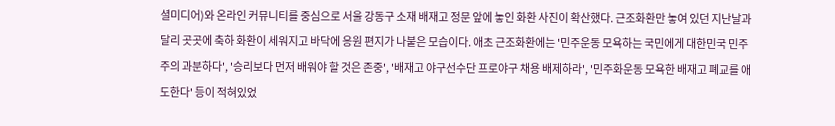셜미디어)와 온라인 커뮤니티를 중심으로 서울 강동구 소재 배재고 정문 앞에 놓인 화환 사진이 확산했다. 근조화환만 놓여 있던 지난날과 달리 곳곳에 축하 화환이 세워지고 바닥에 응원 편지가 나붙은 모습이다. 애초 근조화환에는 '민주운동 모욕하는 국민에게 대한민국 민주주의 과분하다', '승리보다 먼저 배워야 할 것은 존중', '배재고 야구선수단 프로야구 채용 배제하라', '민주화운동 모욕한 배재고 폐교를 애도한다' 등이 적혀있었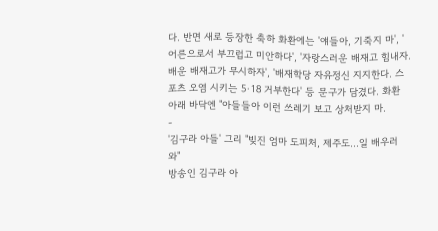다. 반면 새로 등장한 축하 화환에는 '얘들아, 기죽지 마', '어른으로서 부끄럽고 미안하다', '자랑스러운 배재고 힘내자. 배운 배재고가 무시하자', '배재학당 자유정신 지지한다. 스포츠 오염 시키는 5·18 거부한다' 등 문구가 담겼다. 화환 아래 바닥엔 "아들들아 이런 쓰레기 보고 상처받지 마.
-
'김구라 아들' 그리 "빚진 엄마 도피처, 제주도…일 배우러 와"
방송인 김구라 아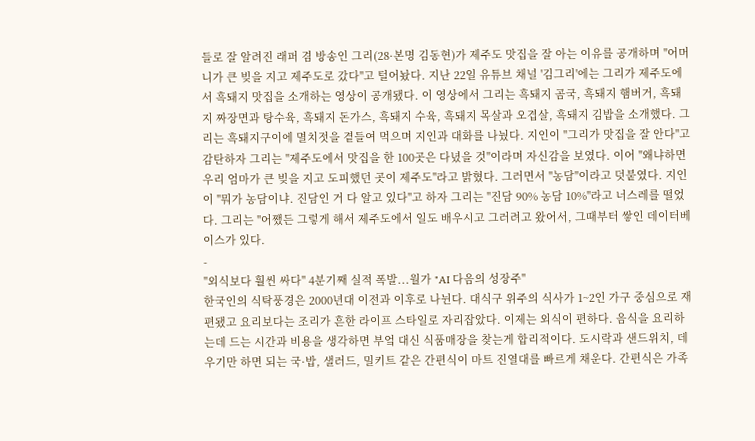들로 잘 알려진 래퍼 겸 방송인 그리(28·본명 김동현)가 제주도 맛집을 잘 아는 이유를 공개하며 "어머니가 큰 빚을 지고 제주도로 갔다"고 털어놨다. 지난 22일 유튜브 채널 '김그리'에는 그리가 제주도에서 흑돼지 맛집을 소개하는 영상이 공개됐다. 이 영상에서 그리는 흑돼지 곰국, 흑돼지 햄버거, 흑돼지 짜장면과 탕수육, 흑돼지 돈가스, 흑돼지 수육, 흑돼지 목살과 오겹살, 흑돼지 김밥을 소개했다. 그리는 흑돼지구이에 멸치젓을 곁들여 먹으며 지인과 대화를 나눴다. 지인이 "그리가 맛집을 잘 안다"고 감탄하자 그리는 "제주도에서 맛집을 한 100곳은 다녔을 것"이라며 자신감을 보였다. 이어 "왜냐하면 우리 엄마가 큰 빚을 지고 도피했던 곳이 제주도"라고 밝혔다. 그러면서 "농담"이라고 덧붙였다. 지인이 "뭐가 농담이냐. 진담인 거 다 알고 있다"고 하자 그리는 "진담 90% 농담 10%"라고 너스레를 떨었다. 그리는 "어쨌든 그렇게 해서 제주도에서 일도 배우시고 그러려고 왔어서, 그때부터 쌓인 데이터베이스가 있다.
-
"외식보다 훨씬 싸다" 4분기째 실적 폭발...월가 "AI 다음의 성장주"
한국인의 식탁풍경은 2000년대 이전과 이후로 나뉜다. 대식구 위주의 식사가 1~2인 가구 중심으로 재편됐고 요리보다는 조리가 흔한 라이프 스타일로 자리잡았다. 이제는 외식이 편하다. 음식을 요리하는데 드는 시간과 비용을 생각하면 부엌 대신 식품매장을 찾는게 합리적이다. 도시락과 샌드위치, 데우기만 하면 되는 국·밥, 샐러드, 밀키트 같은 간편식이 마트 진열대를 빠르게 채운다. 간편식은 가족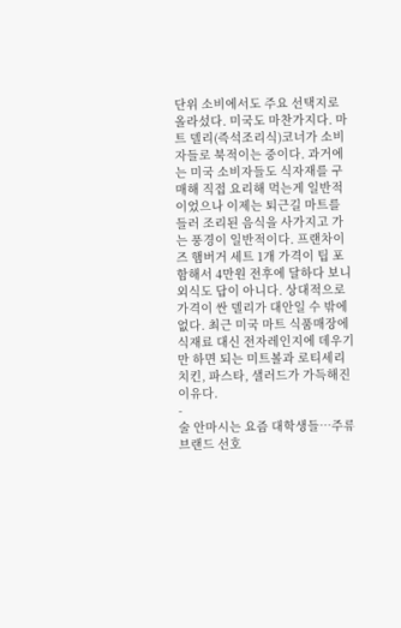단위 소비에서도 주요 선택지로 올라섰다. 미국도 마찬가지다. 마트 델리(즉석조리식)코너가 소비자들로 북적이는 중이다. 과거에는 미국 소비자들도 식자재를 구매해 직접 요리해 먹는게 일반적이었으나 이제는 퇴근길 마트를 들러 조리된 음식을 사가지고 가는 풍경이 일반적이다. 프랜차이즈 햄버거 세트 1개 가격이 팁 포함해서 4만원 전후에 달하다 보니 외식도 답이 아니다. 상대적으로 가격이 싼 델리가 대안일 수 밖에 없다. 최근 미국 마트 식품매장에 식재료 대신 전자레인지에 데우기만 하면 되는 미트볼과 로티세리 치킨, 파스타, 샐러드가 가득해진 이유다.
-
술 안마시는 요즘 대학생들…주류 브랜드 선호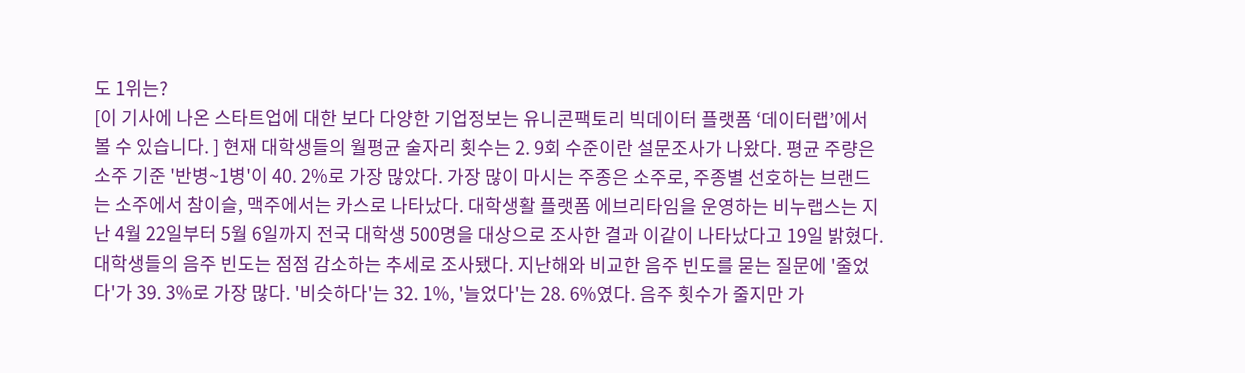도 1위는?
[이 기사에 나온 스타트업에 대한 보다 다양한 기업정보는 유니콘팩토리 빅데이터 플랫폼 ‘데이터랩’에서 볼 수 있습니다. ] 현재 대학생들의 월평균 술자리 횟수는 2. 9회 수준이란 설문조사가 나왔다. 평균 주량은 소주 기준 '반병~1병'이 40. 2%로 가장 많았다. 가장 많이 마시는 주종은 소주로, 주종별 선호하는 브랜드는 소주에서 참이슬, 맥주에서는 카스로 나타났다. 대학생활 플랫폼 에브리타임을 운영하는 비누랩스는 지난 4월 22일부터 5월 6일까지 전국 대학생 500명을 대상으로 조사한 결과 이같이 나타났다고 19일 밝혔다. 대학생들의 음주 빈도는 점점 감소하는 추세로 조사됐다. 지난해와 비교한 음주 빈도를 묻는 질문에 '줄었다'가 39. 3%로 가장 많다. '비슷하다'는 32. 1%, '늘었다'는 28. 6%였다. 음주 횟수가 줄지만 가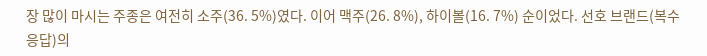장 많이 마시는 주종은 여전히 소주(36. 5%)였다. 이어 맥주(26. 8%), 하이볼(16. 7%) 순이었다. 선호 브랜드(복수 응답)의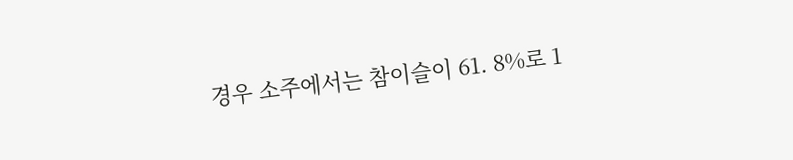경우 소주에서는 참이슬이 61. 8%로 1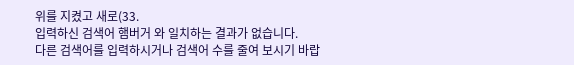위를 지켰고 새로(33.
입력하신 검색어 햄버거 와 일치하는 결과가 없습니다.
다른 검색어를 입력하시거나 검색어 수를 줄여 보시기 바랍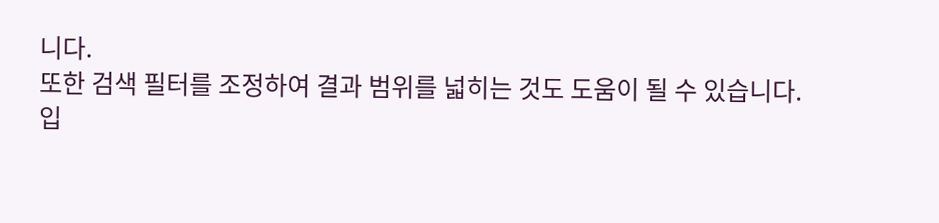니다.
또한 검색 필터를 조정하여 결과 범위를 넓히는 것도 도움이 될 수 있습니다.
입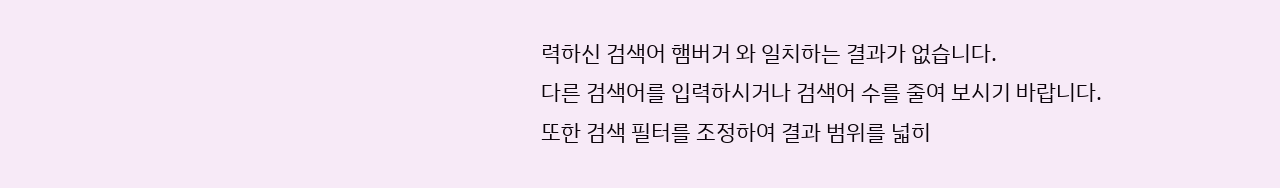력하신 검색어 햄버거 와 일치하는 결과가 없습니다.
다른 검색어를 입력하시거나 검색어 수를 줄여 보시기 바랍니다.
또한 검색 필터를 조정하여 결과 범위를 넓히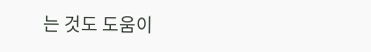는 것도 도움이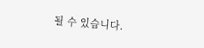될 수 있습니다.